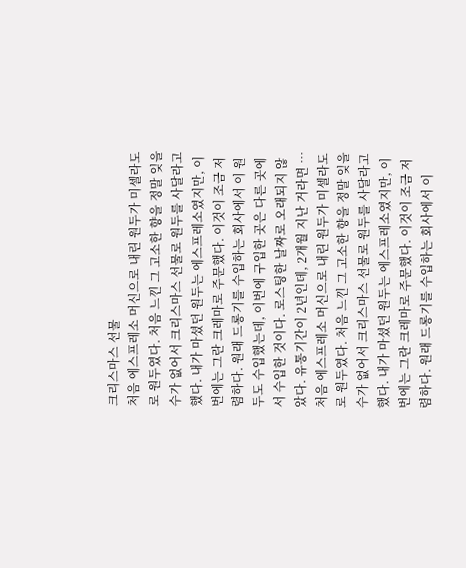크리스마스 선물
처음 에스프레소 머신으로 내린 원두가 미셀라도로 원두였다. 처음 느낀 그 고소한 향을 정말 잊을 수가 없어서 크리스마스 선물로 원두를 사달라고 했다. 내가 마셨던 원두는 에스프레소였지만, 이번에는 그란 크레마로 주문했다. 이것이 조금 저렴하다. 원래 드롱기를 수입하는 회사에서 이 원두도 수입했는데, 이번에 구입한 곳은 다른 곳에서 수입한 것이다. 로스팅한 날짜로 오래되지 않았다. 유통기간이 2년인데, 2개월 지난 거라면 …
처음 에스프레소 머신으로 내린 원두가 미셀라도로 원두였다. 처음 느낀 그 고소한 향을 정말 잊을 수가 없어서 크리스마스 선물로 원두를 사달라고 했다. 내가 마셨던 원두는 에스프레소였지만, 이번에는 그란 크레마로 주문했다. 이것이 조금 저렴하다. 원래 드롱기를 수입하는 회사에서 이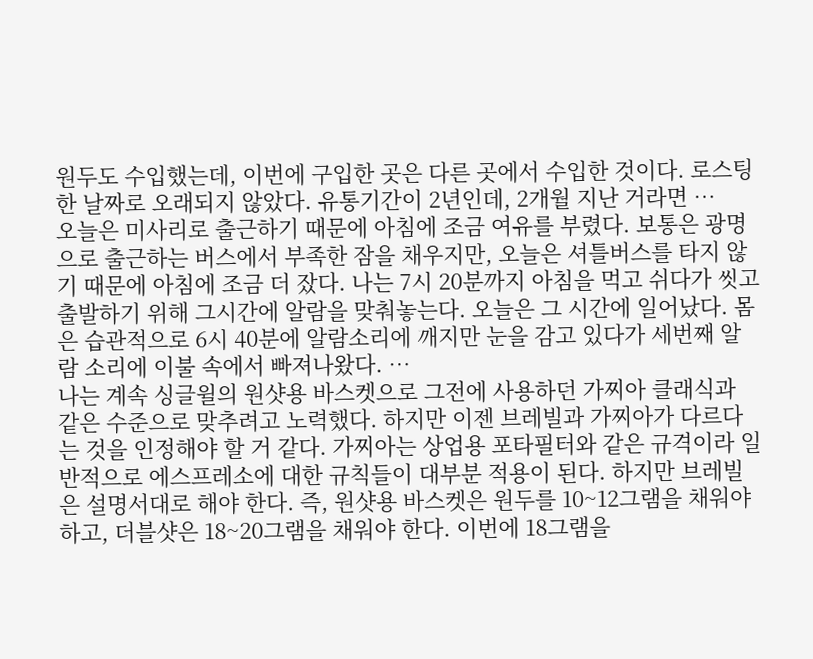원두도 수입했는데, 이번에 구입한 곳은 다른 곳에서 수입한 것이다. 로스팅한 날짜로 오래되지 않았다. 유통기간이 2년인데, 2개월 지난 거라면 …
오늘은 미사리로 출근하기 때문에 아침에 조금 여유를 부렸다. 보통은 광명으로 출근하는 버스에서 부족한 잠을 채우지만, 오늘은 셔틀버스를 타지 않기 때문에 아침에 조금 더 잤다. 나는 7시 20분까지 아침을 먹고 쉬다가 씻고 출발하기 위해 그시간에 알람을 맞춰놓는다. 오늘은 그 시간에 일어났다. 몸은 습관적으로 6시 40분에 알람소리에 깨지만 눈을 감고 있다가 세번째 알람 소리에 이불 속에서 빠져나왔다. …
나는 계속 싱글윌의 원샷용 바스켓으로 그전에 사용하던 가찌아 클래식과 같은 수준으로 맞추려고 노력했다. 하지만 이젠 브레빌과 가찌아가 다르다는 것을 인정해야 할 거 같다. 가찌아는 상업용 포타필터와 같은 규격이라 일반적으로 에스프레소에 대한 규칙들이 대부분 적용이 된다. 하지만 브레빌은 설명서대로 해야 한다. 즉, 원샷용 바스켓은 원두를 10~12그램을 채워야 하고, 더블샷은 18~20그램을 채워야 한다. 이번에 18그램을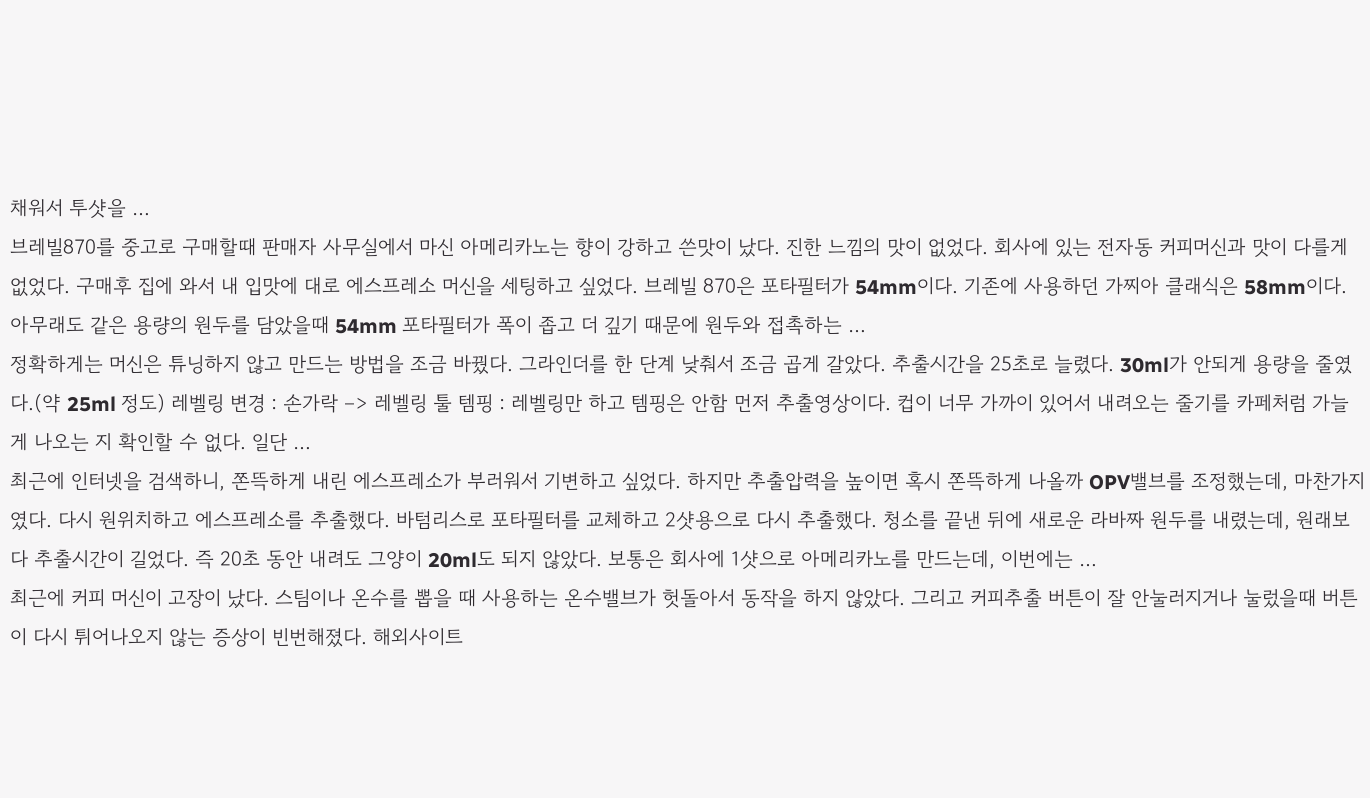채워서 투샷을 …
브레빌870를 중고로 구매할때 판매자 사무실에서 마신 아메리카노는 향이 강하고 쓴맛이 났다. 진한 느낌의 맛이 없었다. 회사에 있는 전자동 커피머신과 맛이 다를게 없었다. 구매후 집에 와서 내 입맛에 대로 에스프레소 머신을 세팅하고 싶었다. 브레빌 870은 포타필터가 54mm이다. 기존에 사용하던 가찌아 클래식은 58mm이다. 아무래도 같은 용량의 원두를 담았을때 54mm 포타필터가 폭이 좁고 더 깊기 때문에 원두와 접촉하는 …
정확하게는 머신은 튜닝하지 않고 만드는 방법을 조금 바꿨다. 그라인더를 한 단계 낮춰서 조금 곱게 갈았다. 추출시간을 25초로 늘렸다. 30ml가 안되게 용량을 줄였다.(약 25ml 정도) 레벨링 변경 : 손가락 –> 레벨링 툴 템핑 : 레벨링만 하고 템핑은 안함 먼저 추출영상이다. 컵이 너무 가까이 있어서 내려오는 줄기를 카페처럼 가늘게 나오는 지 확인할 수 없다. 일단 …
최근에 인터넷을 검색하니, 쫀뜩하게 내린 에스프레소가 부러워서 기변하고 싶었다. 하지만 추출압력을 높이면 혹시 쫀뜩하게 나올까 OPV밸브를 조정했는데, 마찬가지였다. 다시 원위치하고 에스프레소를 추출했다. 바텀리스로 포타필터를 교체하고 2샷용으로 다시 추출했다. 청소를 끝낸 뒤에 새로운 라바짜 원두를 내렸는데, 원래보다 추출시간이 길었다. 즉 20초 동안 내려도 그양이 20ml도 되지 않았다. 보통은 회사에 1샷으로 아메리카노를 만드는데, 이번에는 …
최근에 커피 머신이 고장이 났다. 스팀이나 온수를 뽑을 때 사용하는 온수밸브가 헛돌아서 동작을 하지 않았다. 그리고 커피추출 버튼이 잘 안눌러지거나 눌렀을때 버튼이 다시 튀어나오지 않는 증상이 빈번해졌다. 해외사이트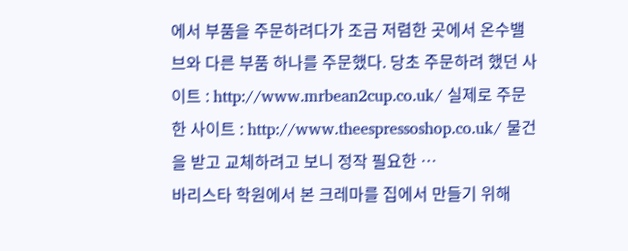에서 부품을 주문하려다가 조금 저렴한 곳에서 온수밸브와 다른 부품 하나를 주문했다. 당초 주문하려 했던 사이트 : http://www.mrbean2cup.co.uk/ 실제로 주문한 사이트 : http://www.theespressoshop.co.uk/ 물건을 받고 교체하려고 보니 정작 필요한 …
바리스타 학원에서 본 크레마를 집에서 만들기 위해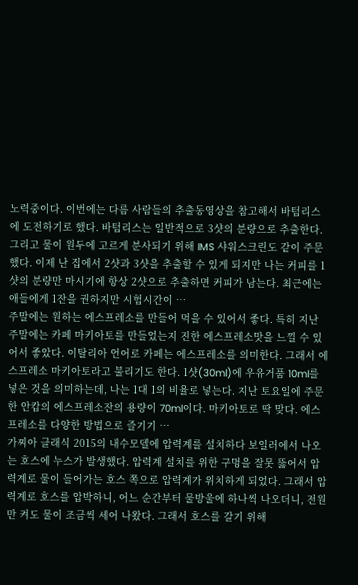노력중이다. 이번에는 다름 사람들의 추출동영상을 참고해서 바텀리스에 도전하기로 했다. 바텀리스는 일반적으로 3샷의 분량으로 추출한다. 그리고 물이 원두에 고르게 분사되기 위해 IMS 샤워스크린도 같이 주문했다. 이제 난 집에서 2샷과 3샷을 추출할 수 있게 되지만 나는 커피를 1샷의 분량만 마시기에 항상 2샷으로 추출하면 커피가 남는다. 최근에는 애들에게 1잔을 권하지만 시험시간이 …
주말에는 원하는 에스프레소를 만들어 먹을 수 있어서 좋다. 특히 지난 주말에는 카페 마키아토를 만들었는지 진한 에스프레소맛을 느낄 수 있어서 좋았다. 이탈리아 언어로 카페는 에스프레소를 의미한다. 그래서 에스프레소 마키아토라고 불리기도 한다. 1샷(30ml)에 우유거품 10ml를 넣은 것을 의미하는데, 나는 1대 1의 비율로 넣는다. 지난 토요일에 주문한 안캅의 에스프레소잔의 용량이 70ml이다. 마키아토로 딱 맞다. 에스프레소를 다양한 방법으로 즐기기 …
가찌아 클래식 2015의 내수모델에 압력계를 설치하다 보일러에서 나오는 호스에 누스가 발생했다. 압력계 설치를 위한 구멍을 잘못 뚫어서 압력계로 물이 들어가는 호스 쪽으로 압력계가 위치하게 되었다. 그래서 압력계로 호스를 압박하니, 어느 순간부터 물방울에 하나씩 나오더니, 전원만 켜도 물이 조금씩 세어 나왔다. 그래서 호스를 갈기 위해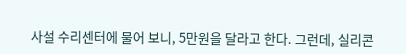사설 수리센터에 물어 보니, 5만원을 달라고 한다. 그런데, 실리콘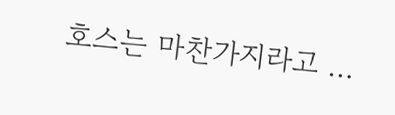호스는 마찬가지라고 …